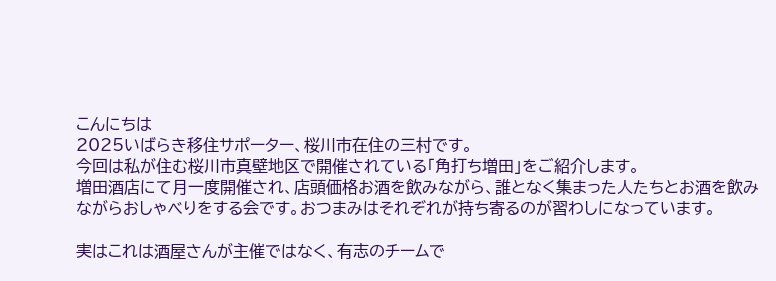こんにちは
2025いばらき移住サポーター、桜川市在住の三村です。
今回は私が住む桜川市真壁地区で開催されている「角打ち増田」をご紹介します。
増田酒店にて月一度開催され、店頭価格お酒を飲みながら、誰となく集まった人たちとお酒を飲みながらおしゃべりをする会です。おつまみはそれぞれが持ち寄るのが習わしになっています。

実はこれは酒屋さんが主催ではなく、有志のチームで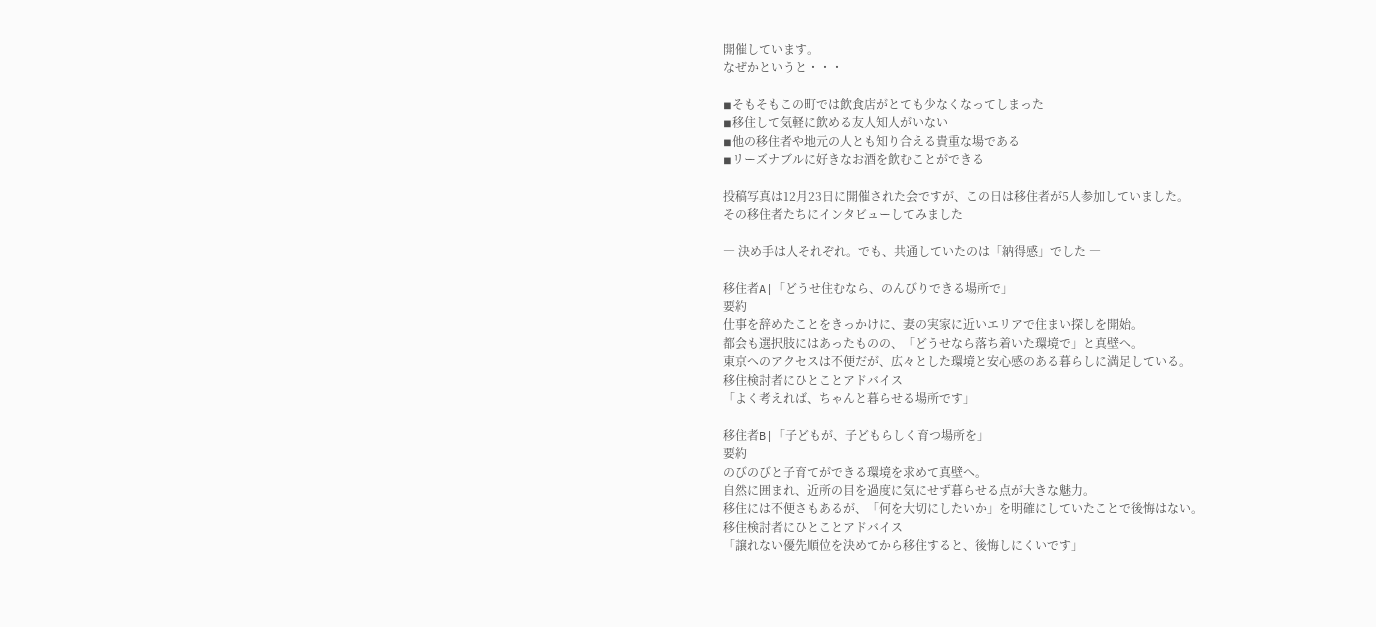開催しています。
なぜかというと・・・

◾そもそもこの町では飲食店がとても少なくなってしまった
◾移住して気軽に飲める友人知人がいない
◾他の移住者や地元の人とも知り合える貴重な場である
◾リーズナブルに好きなお酒を飲むことができる

投稿写真は12月23日に開催された会ですが、この日は移住者が5人参加していました。
その移住者たちにインタビューしてみました

― 決め手は人それぞれ。でも、共通していたのは「納得感」でした ―

移住者A|「どうせ住むなら、のんびりできる場所で」
要約
仕事を辞めたことをきっかけに、妻の実家に近いエリアで住まい探しを開始。
都会も選択肢にはあったものの、「どうせなら落ち着いた環境で」と真壁へ。
東京へのアクセスは不便だが、広々とした環境と安心感のある暮らしに満足している。
移住検討者にひとことアドバイス
「よく考えれば、ちゃんと暮らせる場所です」

移住者B|「子どもが、子どもらしく育つ場所を」
要約
のびのびと子育てができる環境を求めて真壁へ。
自然に囲まれ、近所の目を過度に気にせず暮らせる点が大きな魅力。
移住には不便さもあるが、「何を大切にしたいか」を明確にしていたことで後悔はない。
移住検討者にひとことアドバイス
「譲れない優先順位を決めてから移住すると、後悔しにくいです」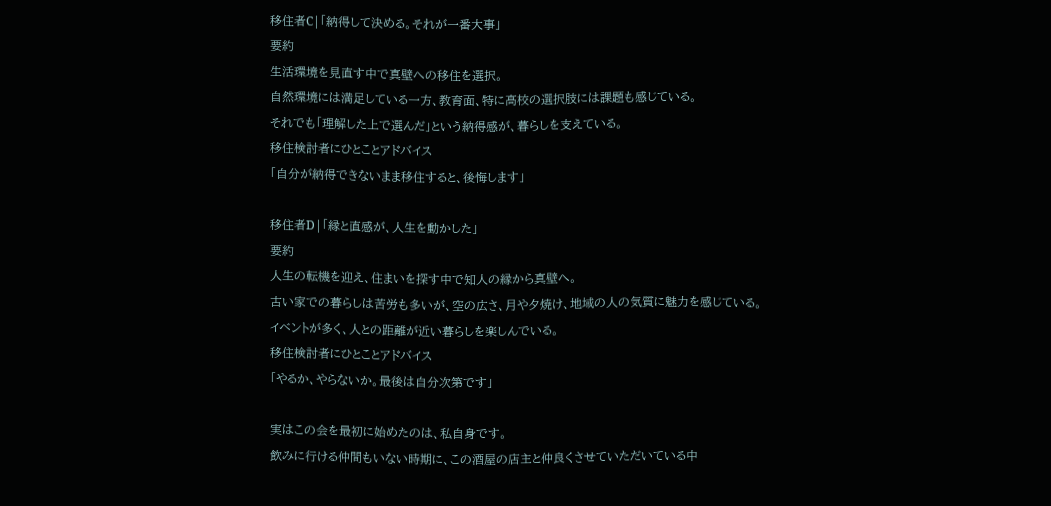移住者C|「納得して決める。それが一番大事」
要約
生活環境を見直す中で真壁への移住を選択。
自然環境には満足している一方、教育面、特に高校の選択肢には課題も感じている。
それでも「理解した上で選んだ」という納得感が、暮らしを支えている。
移住検討者にひとことアドバイス
「自分が納得できないまま移住すると、後悔します」

移住者D|「縁と直感が、人生を動かした」
要約
人生の転機を迎え、住まいを探す中で知人の縁から真壁へ。
古い家での暮らしは苦労も多いが、空の広さ、月や夕焼け、地域の人の気質に魅力を感じている。
イベントが多く、人との距離が近い暮らしを楽しんでいる。
移住検討者にひとことアドバイス
「やるか、やらないか。最後は自分次第です」

実はこの会を最初に始めたのは、私自身です。
飲みに行ける仲間もいない時期に、この酒屋の店主と仲良くさせていただいている中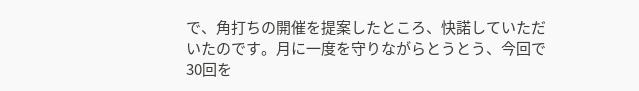で、角打ちの開催を提案したところ、快諾していただいたのです。月に一度を守りながらとうとう、今回で30回を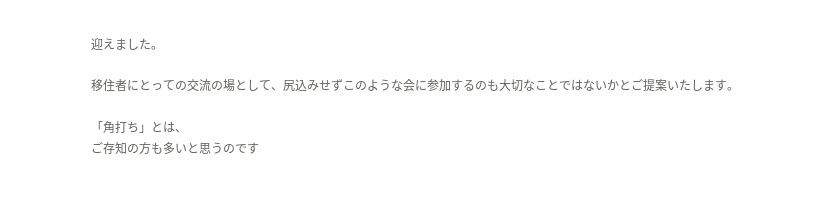迎えました。

移住者にとっての交流の場として、尻込みせずこのような会に参加するのも大切なことではないかとご提案いたします。

「角打ち」とは、
ご存知の方も多いと思うのです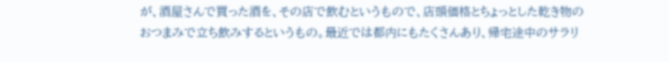が、酒屋さんで買った酒を、その店で飲むというもので、店頭価格とちょっとした乾き物のおつまみで立ち飲みするというもの。最近では都内にもたくさんあり、帰宅途中のサラリ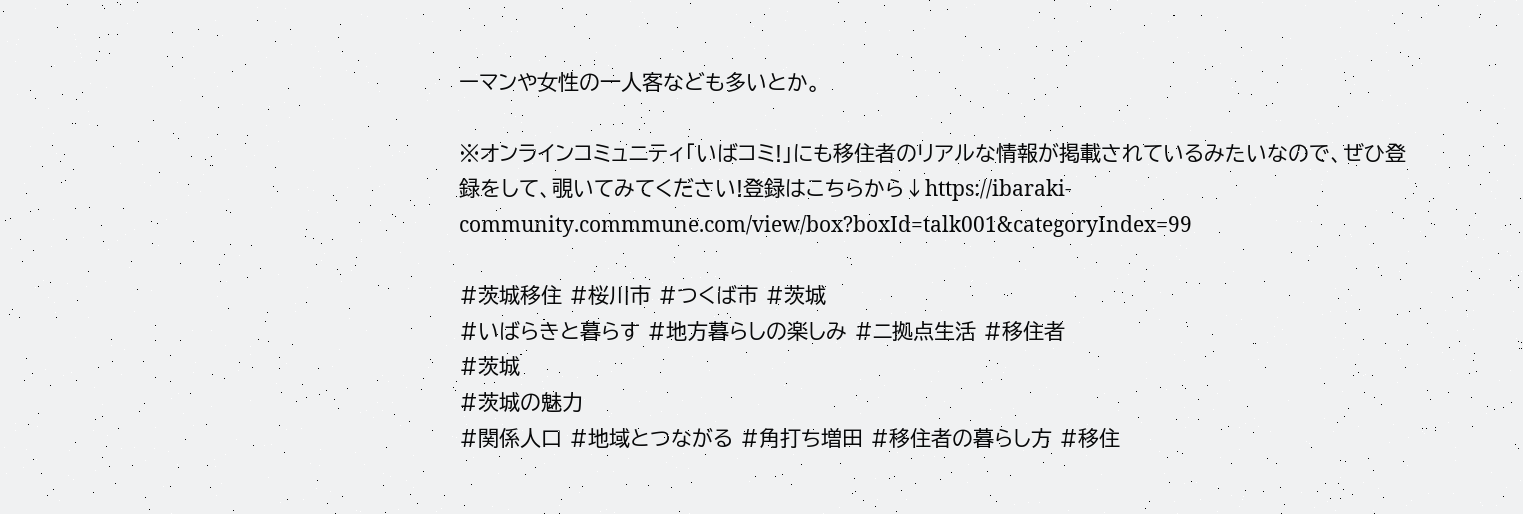ーマンや女性の一人客なども多いとか。

※オンラインコミュニティ「いばコミ!」にも移住者のリアルな情報が掲載されているみたいなので、ぜひ登録をして、覗いてみてください!登録はこちらから↓https://ibaraki-community.commmune.com/view/box?boxId=talk001&categoryIndex=99

#茨城移住 #桜川市 #つくば市 #茨城
#いばらきと暮らす #地方暮らしの楽しみ #ニ拠点生活 #移住者
#茨城
#茨城の魅力
#関係人口 #地域とつながる #角打ち増田 #移住者の暮らし方 #移住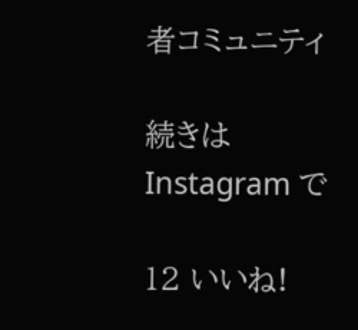者コミュニティ

続きは Instagram で

12 いいね!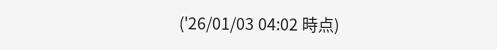('26/01/03 04:02 時点)